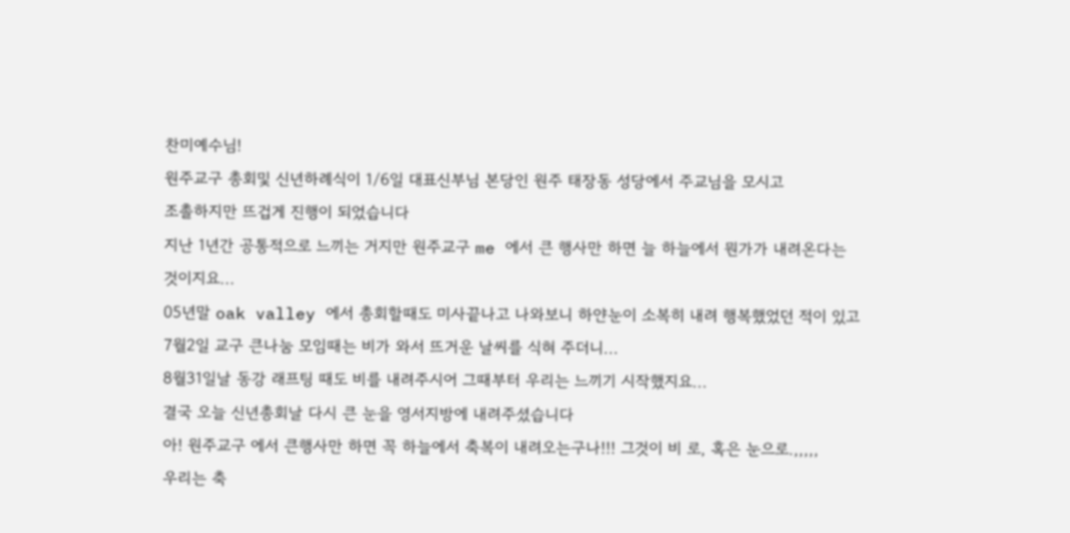찬미예수님!
원주교구 총회및 신년하례식이 1/6일 대표신부님 본당인 원주 태장동 성당에서 주교님을 모시고
조촐하지만 뜨겁게 진행이 되었습니다
지난 1년간 공통적으로 느끼는 거지만 원주교구 me 에서 큰 행사만 하면 늘 하늘에서 뭔가가 내려온다는
것이지요...
05년말 oak valley 에서 총회할때도 미사끝나고 나와보니 하얀눈이 소복히 내려 행복했었던 적이 있고
7월2일 교구 큰나눔 모임때는 비가 와서 뜨거운 날씨를 식혀 주더니...
8월31일날 동강 래프팅 때도 비를 내려주시어 그때부터 우리는 느끼기 시작했지요...
결국 오늘 신년총회날 다시 큰 눈을 영서지방에 내려주셨습니다
아! 원주교구 에서 큰행사만 하면 꼭 하늘에서 축복이 내려오는구나!!! 그것이 비 로, 혹은 눈으로.,,,,,
우리는 축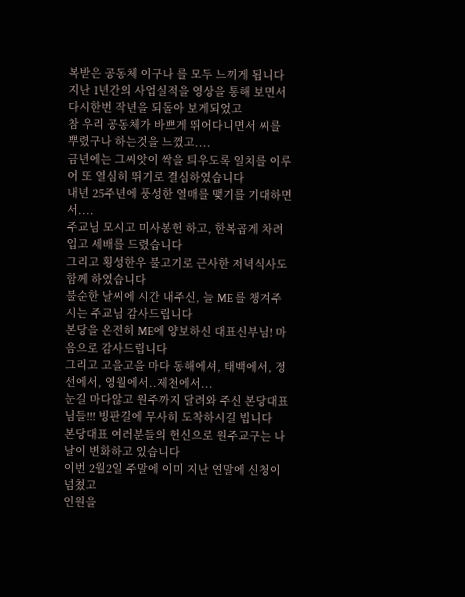복받은 공동체 이구나 를 모두 느끼게 됩니다
지난 1년간의 사업실적을 영상을 통해 보면서 다시한번 작년을 되돌아 보게되었고
참 우리 공동체가 바쁘게 뛰어다니면서 씨를 뿌렸구나 하는것을 느꼈고....
금년에는 그씨앗이 싹을 틔우도록 일치를 이루어 또 열심히 뛰기로 결심하였습니다
내년 25주년에 풍성한 열매를 맺기를 기대하면서....
주교님 모시고 미사봉헌 하고, 한복곱게 차려입고 세배를 드렸습니다
그리고 횡성한우 불고기로 근사한 저녁식사도 함께 하였습니다
불순한 날씨에 시간 내주신, 늘 ME 를 챙겨주시는 주교님 감사드립니다
본당을 온전히 ME에 양보하신 대표신부님! 마음으로 감사드립니다
그리고 고을고을 마다 동해에셔, 태백에서, 정선에서, 영월에서..제천에서...
눈길 마다않고 원주까지 달려와 주신 본당대표님들!!! 빙판길에 무사히 도착하시길 빕니다
본당대표 여러분들의 헌신으로 원주교구는 나날이 변화하고 있습니다
이번 2월2일 주말에 이미 지난 연말에 신청이 넘쳤고
인원을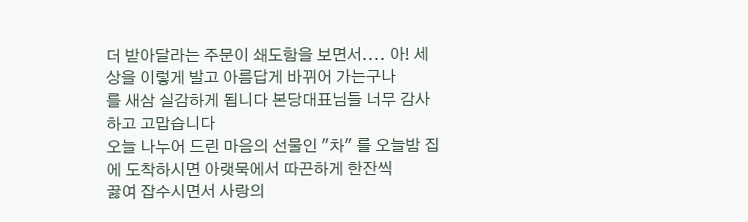더 받아달라는 주문이 쇄도함을 보면서.... 아! 세상을 이렇게 발고 아름답게 바뀌어 가는구나
를 새삼 실감하게 됩니다 본당대표님들 너무 감사하고 고맙습니다
오늘 나누어 드린 마음의 선물인 "차" 를 오늘밤 집에 도착하시면 아랫묵에서 따끈하게 한잔씩
끓여 잡수시면서 사랑의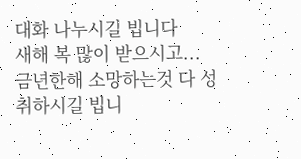대화 나누시길 빕니다
새해 복 많이 받으시고... 금년한해 소망하는것 다 성취하시길 빕니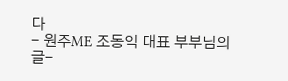다
- 원주ME 조동익 대표 부부님의 글-